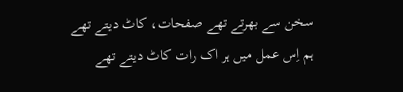سخن سے بھرتے تھے صفحات، کاٹ دیتے تھے
ہم اِس عمل میں ہر اک رات کاٹ دیتے تھے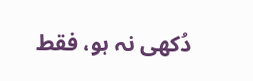دُکھی نہ ہو، فقط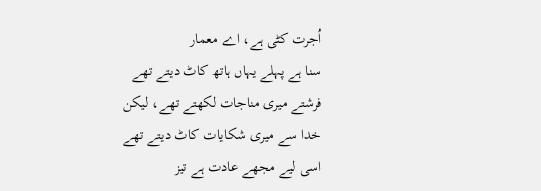اُجرت کٹی ہے، اے معمار
سنا ہے پہلے یہاں ہاتھ کاٹ دیتے تھے
فرشتے میری مناجات لکھتے تھے، لیکن
خدا سے میری شکایات کاٹ دیتے تھے
اسی لیے مجھے عادت ہے تیز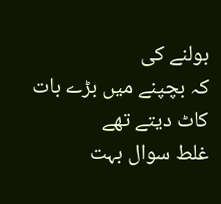بولنے کی
کہ بچپنے میں بڑے بات کاٹ دیتے تھے
غلط سوال بہت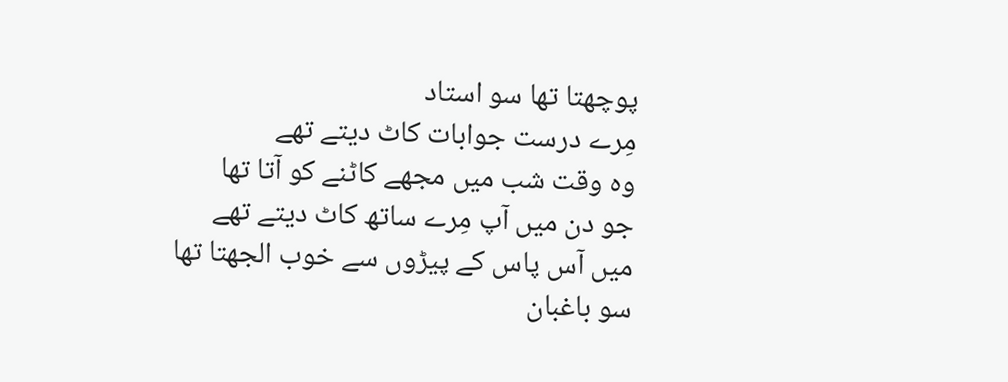پوچھتا تھا سو استاد
مِرے درست جوابات کاٹ دیتے تھے
وہ وقت شب میں مجھے کاٹنے کو آتا تھا
جو دن میں آپ مِرے ساتھ کاٹ دیتے تھے
میں آس پاس کے پیڑوں سے خوب الجھتا تھا
سو باغبان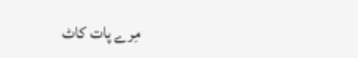مِرے پات کاٹ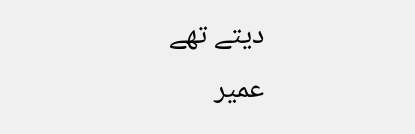دیتے تھے
عمیر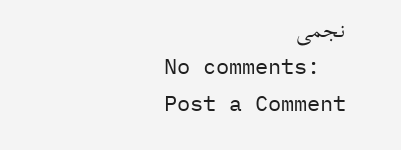نجمی
No comments:
Post a Comment